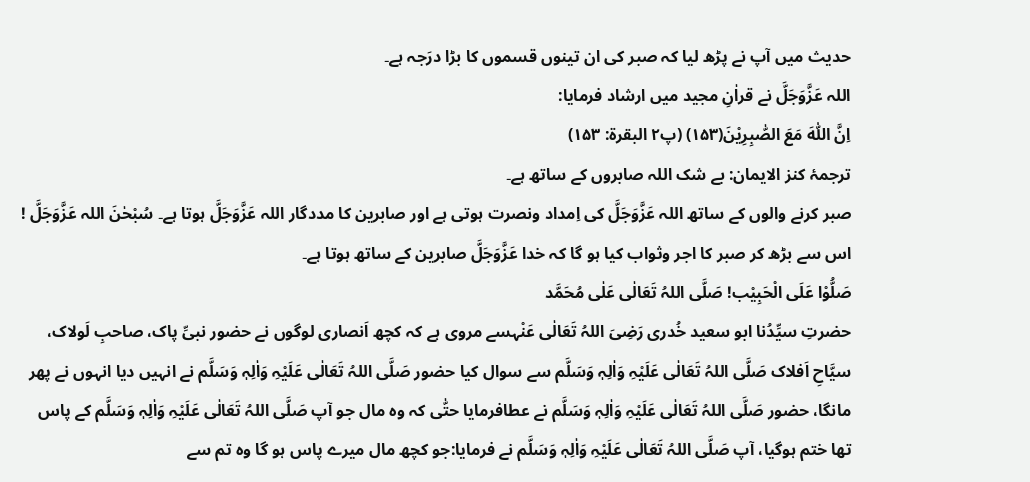حدیث میں آپ نے پڑھ لیا کہ صبر کی ان تینوں قسموں کا بڑا درَجہ ہے۔
اللہ عَزَّوَجَلَّ نے قراٰنِ مجید میں ارشاد فرمایا:
اِنَّ اللّٰهَ مَعَ الصّٰبِرِیْنَ(۱۵۳) (پ۲ البقرۃ: ۱۵۳)
ترجمۂ کنز الایمان: بے شک اللہ صابروں کے ساتھ ہے۔
صبر کرنے والوں کے ساتھ اللہ عَزَّوَجَلَّ کی اِمداد ونصرت ہوتی ہے اور صابرین کا مددگار اللہ عَزَّوَجَلَّ ہوتا ہے۔ سُبْحٰنَ اللہ عَزَّوَجَلَّ ! اس سے بڑھ کر صبر کا اجر وثواب کیا ہو گا کہ خدا عَزَّوَجَلَّ صابرین کے ساتھ ہوتا ہے۔
صَلُّوْا عَلَی الْحَبِیْب! صَلَّی اللہُ تَعَالٰی عَلٰی مُحَمَّد
حضرتِ سیِّدُنا ابو سعید خُدری رَضِیَ اللہُ تَعَالٰی عَنْہسے مروی ہے کہ کچھ اَنصاری لوگوں نے حضور نبیِّ پاک، صاحبِ لَولاک، سیَّاحِ اَفلاک صَلَّی اللہُ تَعَالٰی عَلَیْہِ وَاٰلِہٖ وَسَلَّم سے سوال کیا حضور صَلَّی اللہُ تَعَالٰی عَلَیْہِ وَاٰلِہٖ وَسَلَّم نے انہیں دیا انہوں نے پھر مانگا، حضور صَلَّی اللہُ تَعَالٰی عَلَیْہِ وَاٰلِہٖ وَسَلَّم نے عطافرمایا حتّٰی کہ وہ مال جو آپ صَلَّی اللہُ تَعَالٰی عَلَیْہِ وَاٰلِہٖ وَسَلَّم کے پاس تھا ختم ہوگیا، آپ صَلَّی اللہُ تَعَالٰی عَلَیْہِ وَاٰلِہٖ وَسَلَّم نے فرمایا:جو کچھ مال میرے پاس ہو گا وہ تم سے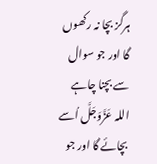ہرگز بچا نہ رکھوں گا اور جو سوال سے بچنا چاہے اللہ عَزَّوَجَلَّ اُسے بچائے گا اور جو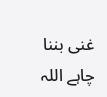غنی بننا چاہے اللہ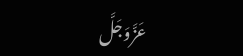عَزَّوَجَلَّ